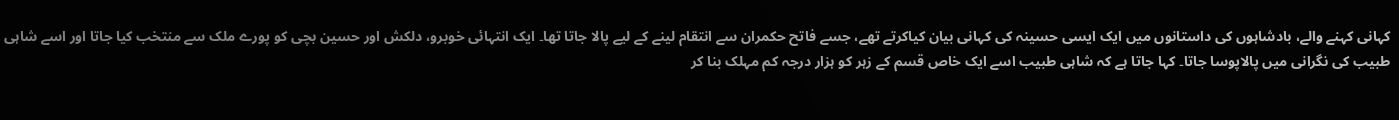کہانی کہنے والے، بادشاہوں کی داستانوں میں ایک ایسی حسینہ کی کہانی بیان کیاکرتے تھے، جسے فاتح حکمران سے انتقام لینے کے لیے پالا جاتا تھا۔ ایک انتہائی خوبرو، دلکش اور حسین بچی کو پورے ملک سے منتخب کیا جاتا اور اسے شاہی طبیب کی نگرانی میں پالاپوسا جاتا۔ کہا جاتا ہے کہ شاہی طبیب اسے ایک خاص قسم کے زہر کو ہزار درجہ کم مہلک بنا کر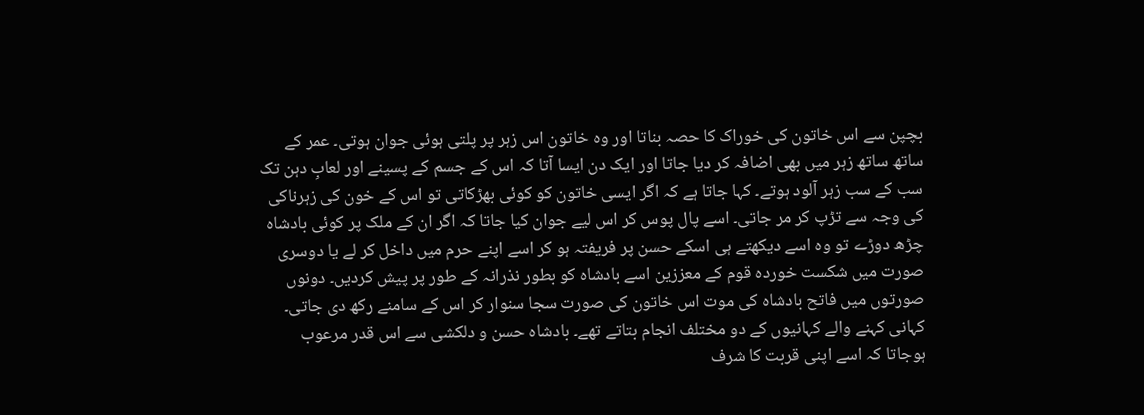بچپن سے اس خاتون کی خوراک کا حصہ بناتا اور وہ خاتون اس زہر پر پلتی ہوئی جوان ہوتی۔ عمر کے ساتھ ساتھ زہر میں بھی اضافہ کر دیا جاتا اور ایک دن ایسا آتا کہ اس کے جسم کے پسینے اور لعابِ دہن تک سب کے سب زہر آلود ہوتے۔ کہا جاتا ہے کہ اگر ایسی خاتون کو کوئی بھڑکاتی تو اس کے خون کی زہرناکی کی وجہ سے تڑپ کر مر جاتی۔ اسے پال پوس کر اس لیے جوان کیا جاتا کہ اگر ان کے ملک پر کوئی بادشاہ چڑھ دوڑے تو وہ اسے دیکھتے ہی اسکے حسن پر فریفتہ ہو کر اسے اپنے حرم میں داخل کر لے یا دوسری صورت میں شکست خوردہ قوم کے معززین اسے بادشاہ کو بطور نذرانہ کے طور پر پیش کردیں۔ دونوں صورتوں میں فاتح بادشاہ کی موت اس خاتون کی صورت سجا سنوار کر اس کے سامنے رکھ دی جاتی۔ کہانی کہنے والے کہانیوں کے دو مختلف انجام بتاتے تھے۔ بادشاہ حسن و دلکشی سے اس قدر مرعوب ہوجاتا کہ اسے اپنی قربت کا شرف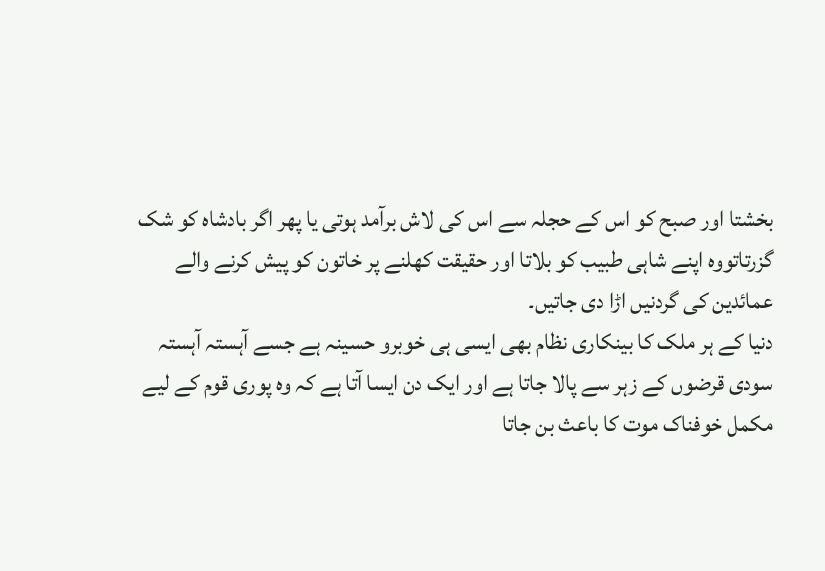بخشتا اور صبح کو اس کے حجلہ سے اس کی لاش برآمد ہوتی یا پھر اگر بادشاہ کو شک گزرتاتووہ اپنے شاہی طبیب کو بلاتا اور حقیقت کھلنے پر خاتون کو پیش کرنے والے عمائدین کی گردنیں اڑا دی جاتیں۔
دنیا کے ہر ملک کا بینکاری نظام بھی ایسی ہی خوبرو حسینہ ہے جسے آہستہ آہستہ سودی قرضوں کے زہر سے پالا جاتا ہے اور ایک دن ایسا آتا ہے کہ وہ پوری قوم کے لیے مکمل خوفناک موت کا باعث بن جاتا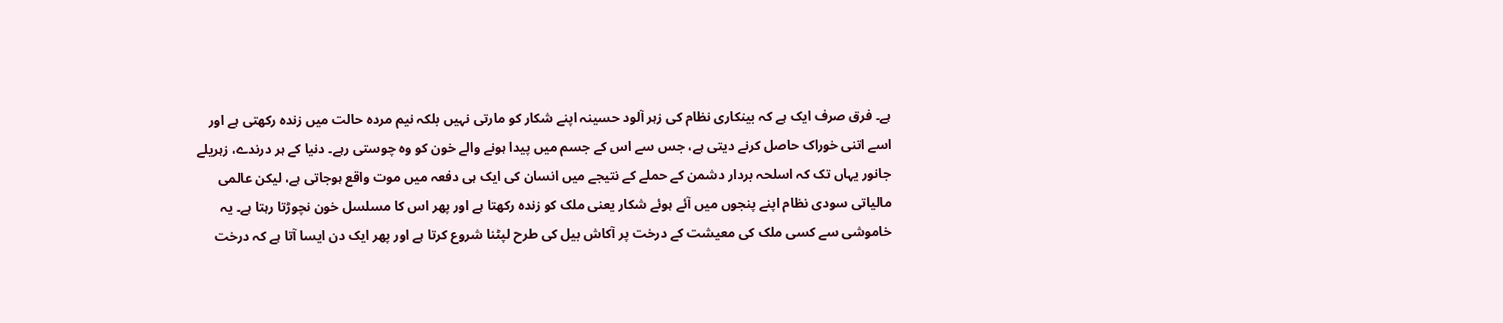ہے۔ فرق صرف ایک ہے کہ بینکاری نظام کی زہر آلود حسینہ اپنے شکار کو مارتی نہیں بلکہ نیم مردہ حالت میں زندہ رکھتی ہے اور اسے اتنی خوراک حاصل کرنے دیتی ہے، جس سے اس کے جسم میں پیدا ہونے والے خون کو وہ چوستی رہے۔ دنیا کے ہر درندے، زہریلے جانور یہاں تک کہ اسلحہ بردار دشمن کے حملے کے نتیجے میں انسان کی ایک ہی دفعہ میں موت واقع ہوجاتی ہے، لیکن عالمی مالیاتی سودی نظام اپنے پنجوں میں آئے ہوئے شکار یعنی ملک کو زندہ رکھتا ہے اور پھر اس کا مسلسل خون نچوڑتا رہتا ہے۔ یہ خاموشی سے کسی ملک کی معیشت کے درخت پر آکاش بیل کی طرح لپٹنا شروع کرتا ہے اور پھر ایک دن ایسا آتا ہے کہ درخت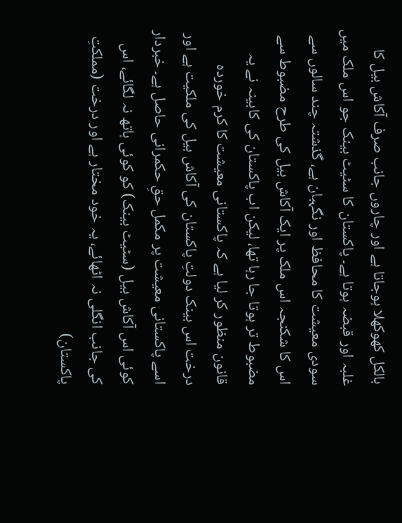بالکل کھوکھلا ہوجاتا ہے اور چاروں جانب صرف آکاش بیل کا غلبہ اور قبضہ ہوتا ہے۔ پاکستان کا سٹیٹ بینک جو اس ملک میں سودی معیشت کا محافظ اور نگہبان ہے، گذشتہ چند سالوں سے اس کا شکنجہ اس ملک پر ایک آکاش بیل کی طرح مضبوط سے مضبوط تر ہوتا جا رہا تھا، لیکن اب پاکستان کی کابینہ نے یہ قانون منظور کر لیا ہے کہ پاکستانی معیشت کا کرم خوردہ درخت اس بینک دولتِ پاکستان کی آکاش بیل کی ملکیت ہے اور اسے پاکستانی معیشت پر مکمل حقِ حکمرانی حاصل ہے۔ خبردار کوئی اس آکاش بیل (سٹیٹ بینک) کو کوئی ہاتھ نہ لگائے، اس کی جانب انگلی نہ اٹھائے، یہ خود مختار ہے اور درخت (مملکتِ پاکستان)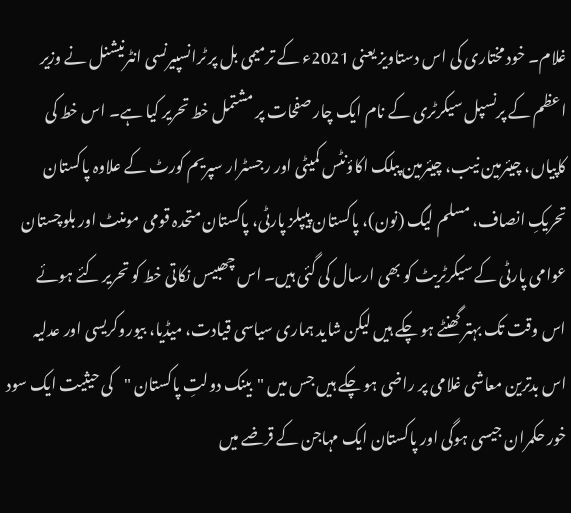غلام۔ خود مختاری کی اس دستاویز یعنی 2021ء کے ترمیمی بل پر ٹرانسپیرنسی انٹرنیشنل نے وزیر اعظم کے پرنسپل سیکرٹری کے نام ایک چار صفحات پر مشتمل خط تحریر کیا ہے۔ اس خط کی کاپیاں، چیئرمین نیب، چیئرمین پبلک اکاؤنٹس کمیٹی اور رجسٹرار سپریم کورٹ کے علاوہ پاکستان تحریکِ انصاف، مسلم لیگ (نون)، پاکستان پیپلز پارٹی، پاکستان متحدہ قومی مومنٹ اور بلوچستان عوامی پارٹی کے سیکرٹریٹ کو بھی ارسال کی گئی ہیں۔ اس چھبیس نکاتی خط کو تحریر کئے ہوئے اس وقت تک بہتر گھنٹے ہو چکے ہیں لیکن شاید ہماری سیاسی قیادت، میڈیا، بیوروکریسی اور عدلیہ اس بدترین معاشی غلامی پر راضی ہو چکے ہیں جس میں "بینک دولتِ پاکستان "کی حیثیت ایک سود خور حکمران جیسی ہوگی اور پاکستان ایک مہاجن کے قرضے میں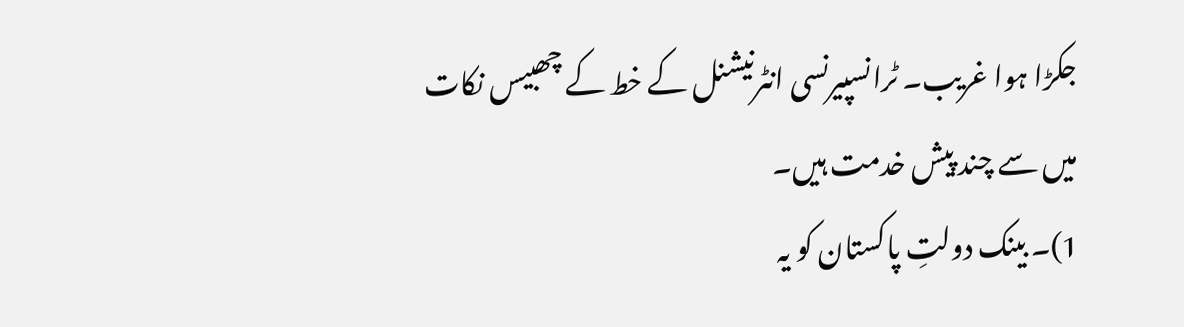جکڑا ہوا غریب۔ ٹرانسپیرنسی انٹرنیشنل کے خط کے چھبیس نکات میں سے چند پیش خدمت ہیں۔
1)۔ بینک دولتِ پاکستان کو یہ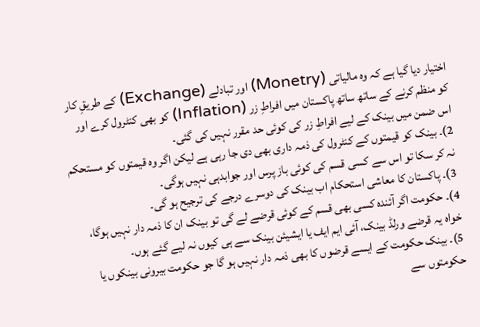اختیار دیا گیا ہے کہ وہ مالیاتی (Monetry) اور تبادلے (Exchange) کے طریقِ کار کو منظم کرنے کے ساتھ ساتھ پاکستان میں افراطِ زر (Inflation) کو بھی کنٹرول کرے اور اس ضمن میں بینک کے لیے افراطِ زر کی کوئی حد مقرر نہیں کی گئی۔
2)۔ بینک کو قیمتوں کے کنٹرول کی ذمہ داری بھی دی جا رہی ہے لیکن اگر وہ قیمتوں کو مستحکم نہ کر سکا تو اس سے کسی قسم کی کوئی باز پرس اور جوابدہی نہیں ہوگی۔
3)۔ پاکستان کا معاشی استحکام اب بینک کی دوسرے درجے کی ترجیح ہو گی۔
4)۔ حکومت اگر آئندہ کسی بھی قسم کے کوئی قرضے لے گی تو بینک ان کا ذمہ دار نہیں ہوگا، خواہ یہ قرضے ورلڈ بینک، آئی ایم ایف یا ایشیئن بینک سے ہی کیوں نہ لیے گئے ہوں۔
5)۔ بینک حکومت کے ایسے قرضوں کا بھی ذمہ دار نہیں ہو گا جو حکومت بیرونی بینکوں یا حکومتوں سے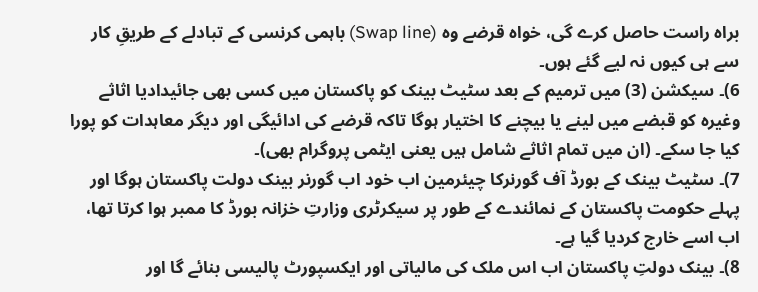براہ راست حاصل کرے گی، خواہ قرضے وہ (Swap line) باہمی کرنسی کے تبادلے کے طریقِ کار سے ہی کیوں نہ لیے گئے ہوں۔
6)۔ سیکشن (3) میں ترمیم کے بعد سٹیٹ بینک کو پاکستان میں کسی بھی جائیدادیا اثاثے وغیرہ کو قبضے میں لینے یا بیچنے کا اختیار ہوگا تاکہ قرضے کی ادائیگی اور دیگر معاہدات کو پورا کیا جا سکے۔ (ان میں تمام اثاثے شامل ہیں یعنی ایٹمی پروگرام بھی)۔
7)۔ سٹیٹ بینک کے بورڈ آف گورنرکا چیئرمین اب خود اب گورنر بینک دولت پاکستان ہوگا اور پہلے حکومت پاکستان کے نمائندے کے طور پر سیکرٹری وزارتِ خزانہ بورڈ کا ممبر ہوا کرتا تھا، اب اسے خارج کردیا گیا ہے۔
8)۔ بینک دولتِ پاکستان اب اس ملک کی مالیاتی اور ایکسپورٹ پالیسی بنائے گا اور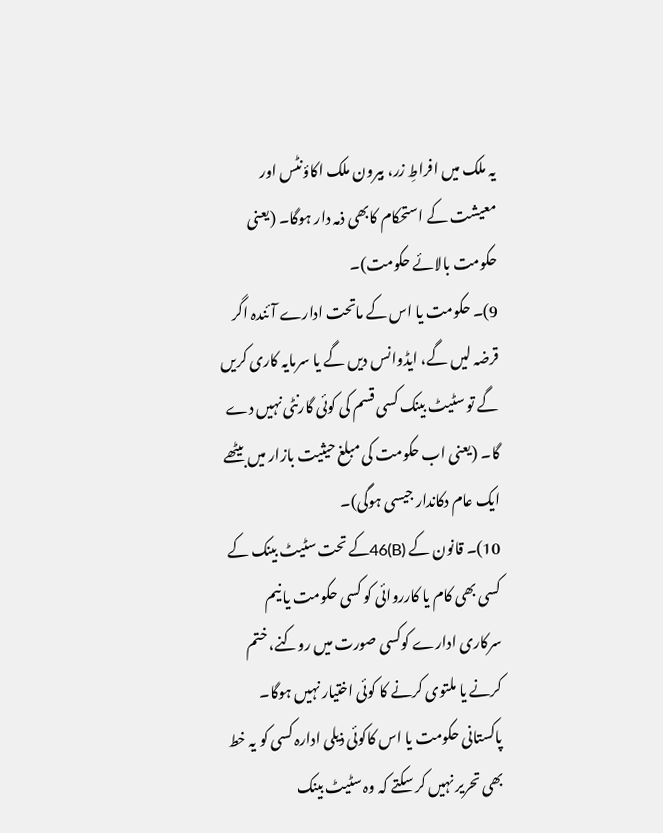یہ ملک میں افراطِ زر، بیرون ملک اکاؤنٹس اور معیشت کے استحکام کابھی ذمہ دار ہوگا۔ (یعنی حکومت بالائے حکومت)۔
9)۔ حکومت یا اس کے ماتحت ادارے آئندہ اگر قرضہ لیں گے، ایڈوانس دیں گے یا سرمایہ کاری کریں گے تو سٹیٹ بینک کسی قسم کی کوئی گارنٹی نہیں دے گا۔ (یعنی اب حکومت کی مبلغ حیثیت بازار میں بیٹھے ایک عام دکاندار جیسی ہوگی)۔
10)۔ قانون کے (B)46کے تحت سٹیٹ بینک کے کسی بھی کام یا کارروائی کو کسی حکومت یا نیم سرکاری ادارے کوکسی صورت میں روکنے، ختم کرنے یا ملتوی کرنے کا کوئی اختیار نہیں ہوگا۔ پاکستانی حکومت یا اس کاکوئی ذیلی ادارہ کسی کو یہ خط بھی تحریر نہیں کر سکتے کہ وہ سٹیٹ بینک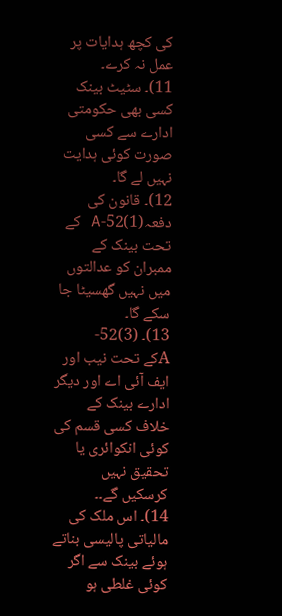کی کچھ ہدایات پر عمل نہ کرے۔
11)۔ سٹیٹ بینک کسی بھی حکومتی ادارے سے کسی صورت کوئی ہدایت نہیں لے گا۔
12)۔ قانون کی دفعہ(1)52-A کے تحت بینک کے ممبران کو عدالتوں میں نہیں گھسیٹا جا سکے گا۔
13)۔ (3)52-Aکے تحت نیب اور ایف آئی اے اور دیگر ادارے بینک کے خلاف کسی قسم کی کوئی انکوائری یا تحقیق نہیں کرسکیں گے۔۔
14)۔ اس ملک کی مالیاتی پالیسی بناتے ہوئے بینک سے اگر کوئی غلطی ہو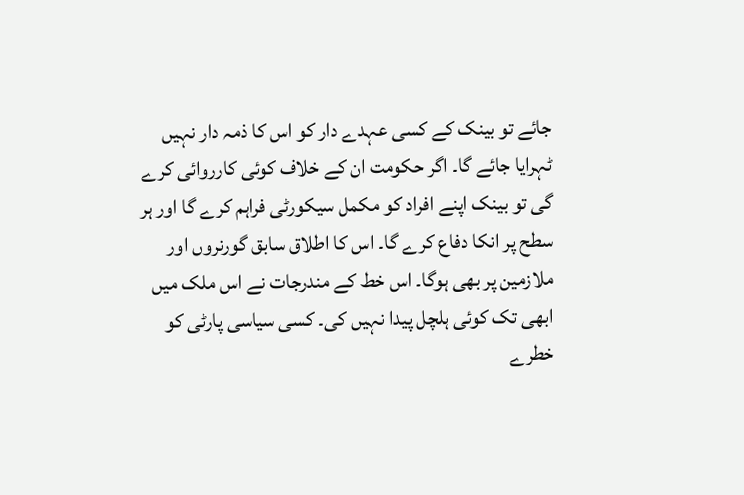جائے تو بینک کے کسی عہدے دار کو اس کا ذمہ دار نہیں ٹہرایا جائے گا۔ اگر حکومت ان کے خلاف کوئی کارروائی کرے گی تو بینک اپنے افراد کو مکمل سیکورٹی فراہم کرے گا اور ہر سطح پر انکا دفاع کرے گا۔ اس کا اطلاق سابق گورنروں اور ملازمین پر بھی ہوگا۔ اس خط کے مندرجات نے اس ملک میں ابھی تک کوئی ہلچل پیدا نہیں کی۔ کسی سیاسی پارٹی کو خطرے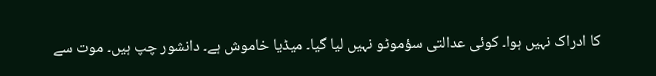کا ادراک نہیں ہوا۔ کوئی عدالتی سؤموٹو نہیں لیا گیا۔ میڈیا خاموش ہے۔ دانشور چپ ہیں۔ موت سے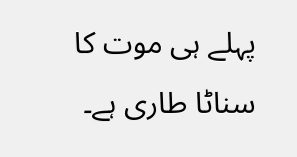پہلے ہی موت کا سناٹا طاری ہے۔